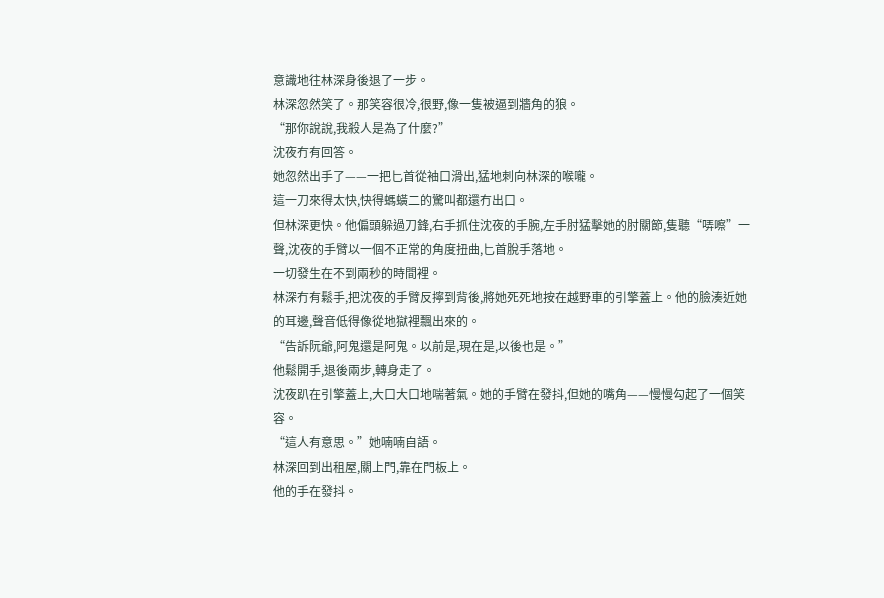意識地往林深身後退了一步。
林深忽然笑了。那笑容很冷,很野,像一隻被逼到牆角的狼。
“那你說說,我殺人是為了什麼?”
沈夜冇有回答。
她忽然出手了——一把匕首從袖口滑出,猛地刺向林深的喉嚨。
這一刀來得太快,快得螞蟥二的驚叫都還冇出口。
但林深更快。他偏頭躲過刀鋒,右手抓住沈夜的手腕,左手肘猛擊她的肘關節,隻聽“哢嚓”一聲,沈夜的手臂以一個不正常的角度扭曲,匕首脫手落地。
一切發生在不到兩秒的時間裡。
林深冇有鬆手,把沈夜的手臂反擰到背後,將她死死地按在越野車的引擎蓋上。他的臉湊近她的耳邊,聲音低得像從地獄裡飄出來的。
“告訴阮爺,阿鬼還是阿鬼。以前是,現在是,以後也是。”
他鬆開手,退後兩步,轉身走了。
沈夜趴在引擎蓋上,大口大口地喘著氣。她的手臂在發抖,但她的嘴角——慢慢勾起了一個笑容。
“這人有意思。”她喃喃自語。
林深回到出租屋,關上門,靠在門板上。
他的手在發抖。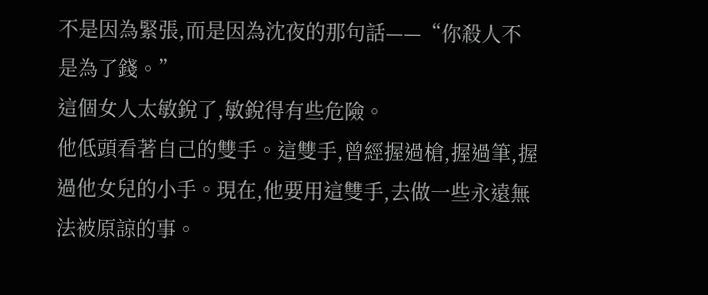不是因為緊張,而是因為沈夜的那句話——“你殺人不是為了錢。”
這個女人太敏銳了,敏銳得有些危險。
他低頭看著自己的雙手。這雙手,曾經握過槍,握過筆,握過他女兒的小手。現在,他要用這雙手,去做一些永遠無法被原諒的事。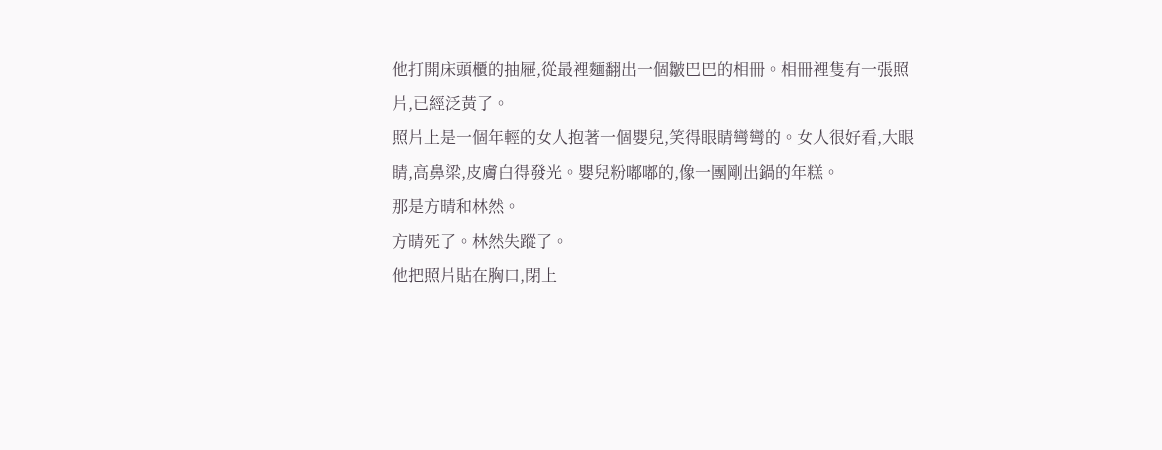他打開床頭櫃的抽屜,從最裡麵翻出一個皺巴巴的相冊。相冊裡隻有一張照片,已經泛黃了。
照片上是一個年輕的女人抱著一個嬰兒,笑得眼睛彎彎的。女人很好看,大眼睛,高鼻梁,皮膚白得發光。嬰兒粉嘟嘟的,像一團剛出鍋的年糕。
那是方晴和林然。
方晴死了。林然失蹤了。
他把照片貼在胸口,閉上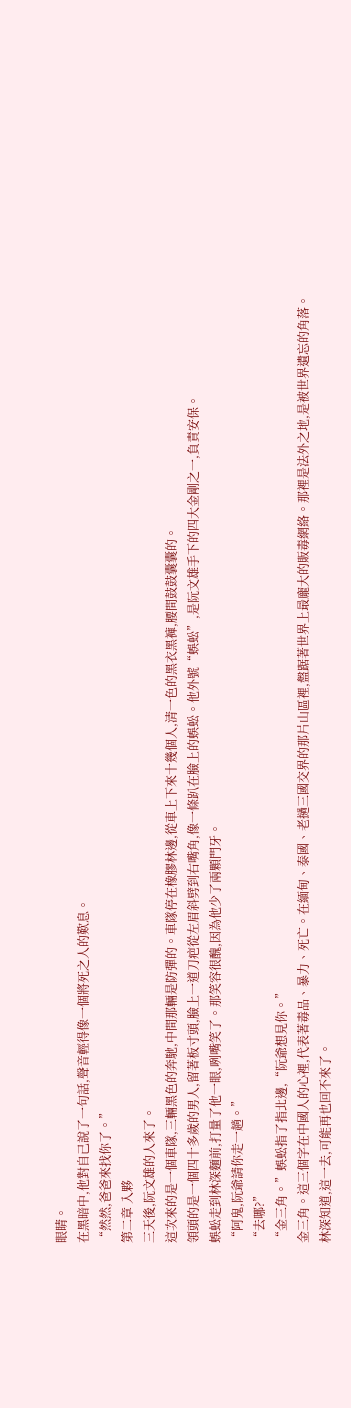眼睛。
在黑暗中,他對自己說了一句話,聲音輕得像一個將死之人的歎息。
“然然,爸爸來找你了。”
第二章 入夥
三天後,阮文雄的人來了。
這次來的是一個車隊,三輛黑色的奔馳,中間那輛是防彈的。車隊停在橡膠林邊,從車上下來十幾個人,清一色的黑衣黑褲,腰間鼓鼓囊囊的。
領頭的是一個四十多歲的男人,留著板寸頭,臉上一道刀疤從左眉斜劈到右嘴角,像一條趴在臉上的蜈蚣。他外號“蜈蚣”,是阮文雄手下的四大金剛之一,負責安保。
蜈蚣走到林深麵前,打量了他一眼,咧嘴笑了。那笑容很醜,因為他少了兩顆門牙。
“阿鬼,阮爺請你走一趟。”
“去哪?”
“金三角。”蜈蚣指了指北邊,“阮爺想見你。”
金三角。這三個字在中國人的心裡,代表著毒品、暴力、死亡。在緬甸、泰國、老撾三國交界的那片山區裡,盤踞著世界上最龐大的販毒網絡。那裡是法外之地,是被世界遺忘的角落。
林深知道,這一去,可能再也回不來了。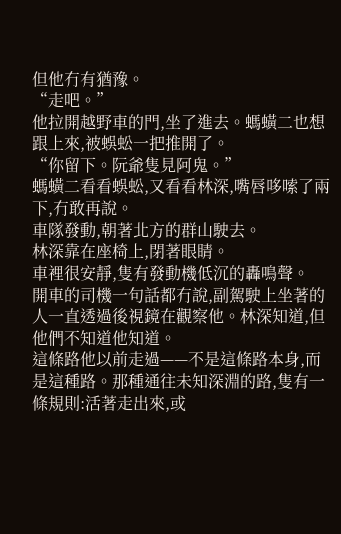但他冇有猶豫。
“走吧。”
他拉開越野車的門,坐了進去。螞蟥二也想跟上來,被蜈蚣一把推開了。
“你留下。阮爺隻見阿鬼。”
螞蟥二看看蜈蚣,又看看林深,嘴唇哆嗦了兩下,冇敢再說。
車隊發動,朝著北方的群山駛去。
林深靠在座椅上,閉著眼睛。
車裡很安靜,隻有發動機低沉的轟鳴聲。
開車的司機一句話都冇說,副駕駛上坐著的人一直透過後視鏡在觀察他。林深知道,但他們不知道他知道。
這條路他以前走過——不是這條路本身,而是這種路。那種通往未知深淵的路,隻有一條規則:活著走出來,或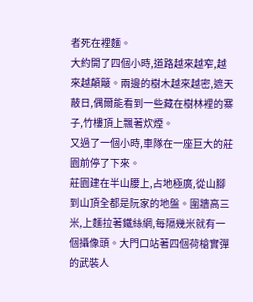者死在裡麵。
大約開了四個小時,道路越來越窄,越來越顛簸。兩邊的樹木越來越密,遮天蔽日,偶爾能看到一些藏在樹林裡的寨子,竹樓頂上飄著炊煙。
又過了一個小時,車隊在一座巨大的莊園前停了下來。
莊園建在半山腰上,占地極廣,從山腳到山頂全都是阮家的地盤。圍牆高三米,上麵拉著鐵絲網,每隔幾米就有一個攝像頭。大門口站著四個荷槍實彈的武裝人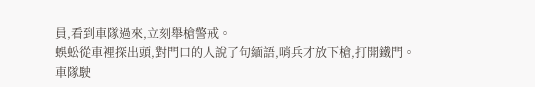員,看到車隊過來,立刻舉槍警戒。
蜈蚣從車裡探出頭,對門口的人說了句緬語,哨兵才放下槍,打開鐵門。
車隊駛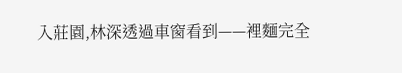入莊園,林深透過車窗看到——裡麵完全